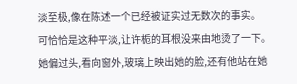淡至极,像在陈述一个已经被证实过无数次的事实。
可恰恰是这种平淡,让许栀的耳根没来由地烫了一下。
她偏过头,看向窗外,玻璃上映出她的脸,还有他站在她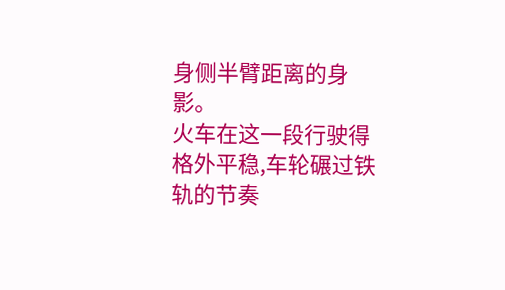身侧半臂距离的身影。
火车在这一段行驶得格外平稳,车轮碾过铁轨的节奏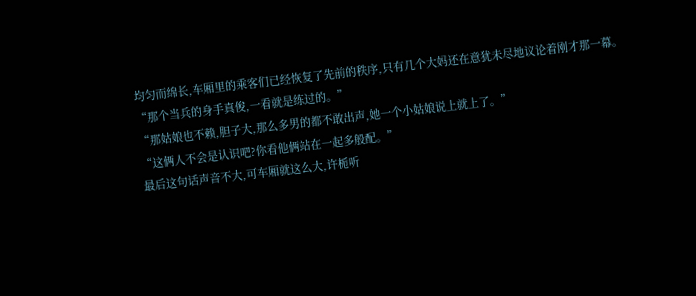均匀而绵长,车厢里的乘客们已经恢复了先前的秩序,只有几个大妈还在意犹未尽地议论着刚才那一幕。
“那个当兵的身手真俊,一看就是练过的。”
“那姑娘也不赖,胆子大,那么多男的都不敢出声,她一个小姑娘说上就上了。”
“这俩人不会是认识吧?你看他俩站在一起多般配。”
最后这句话声音不大,可车厢就这么大,许栀听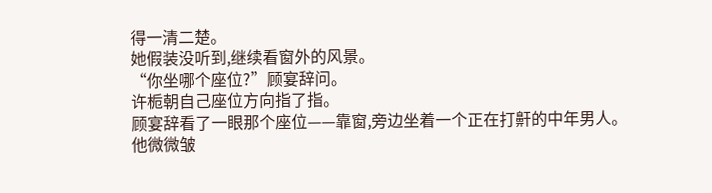得一清二楚。
她假装没听到,继续看窗外的风景。
“你坐哪个座位?”顾宴辞问。
许栀朝自己座位方向指了指。
顾宴辞看了一眼那个座位——靠窗,旁边坐着一个正在打鼾的中年男人。
他微微皱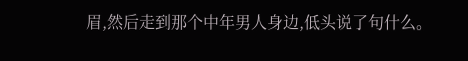眉,然后走到那个中年男人身边,低头说了句什么。